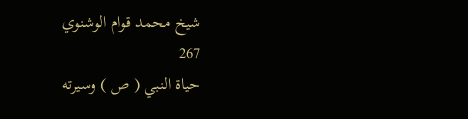شيخ محمد قوام الوشنوي
267
حياة النبي ( ص ) وسيرته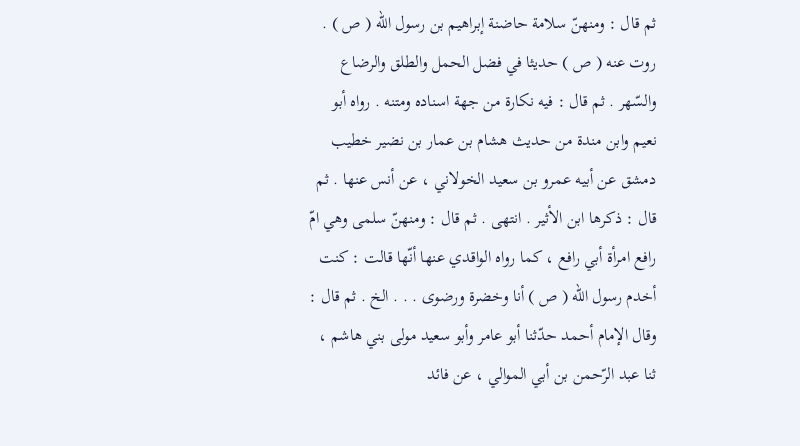ثم قال : ومنهنّ سلامة حاضنة إبراهيم بن رسول اللّه ( ص ) . روت عنه ( ص ) حديثا في فضل الحمل والطلق والرضاع والسّهر . ثم قال : فيه نكارة من جهة اسناده ومتنه . رواه أبو نعيم وابن مندة من حديث هشام بن عمار بن نضير خطيب دمشق عن أبيه عمرو بن سعيد الخولاني ، عن أنس عنها . ثم قال : ذكرها ابن الأثير . انتهى . ثم قال : ومنهنّ سلمى وهي امّ رافع امرأة أبي رافع ، كما رواه الواقدي عنها أنّها قالت : كنت أخدم رسول اللّه ( ص ) أنا وخضرة ورضوى . . . الخ . ثم قال : وقال الإمام أحمد حدّثنا أبو عامر وأبو سعيد مولى بني هاشم ، ثنا عبد الرّحمن بن أبي الموالي ، عن فائد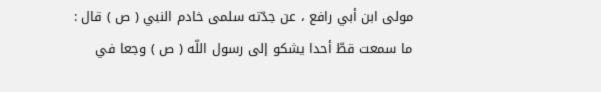مولى ابن أبي رافع ، عن جدّته سلمى خادم النبي ( ص ) قال : ما سمعت قطّ أحدا يشكو إلى رسول اللّه ( ص ) وجعا في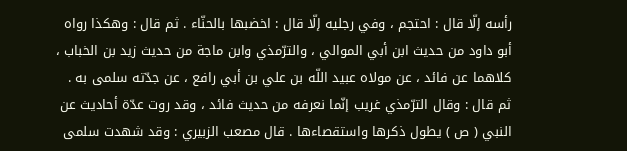رأسه إلّا قال : احتجم ، وفي رجليه إلّا قال : اخضبها بالحنّاء . ثم قال : وهكذا رواه أبو داود من حديث ابن أبي الموالي ، والترّمذي وابن ماجة من حديث زيد بن الخباب ، كلاهما عن فائد ، عن مولاه عبيد اللّه بن علي بن أبي رافع ، عن جدّته سلمى به . ثم قال : وقال الترّمذي غريب إنّما نعرفه من حديث فائد ، وقد روت عدّة أحاديث عن النبي ( ص ) يطول ذكرها واستقصاءها . قال مصعب الزبيري : وقد شهدت سلمى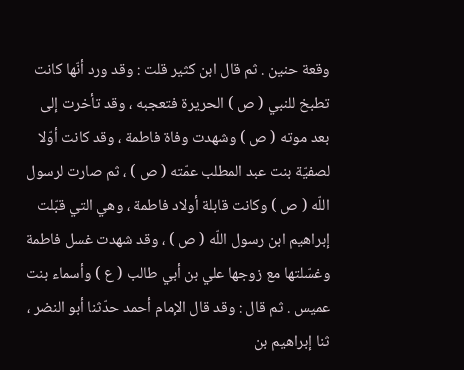وقعة حنين . ثم قال ابن كثير قلت : وقد ورد أنّها كانت تطبخ للنبي ( ص ) الحريرة فتعجبه ، وقد تأخرت إلى بعد موته ( ص ) وشهدت وفاة فاطمة ، وقد كانت أوّلا لصفيّة بنت عبد المطلب عمّته ( ص ) ، ثم صارت لرسول اللّه ( ص ) وكانت قابلة أولاد فاطمة ، وهي التي قبّلت إبراهيم ابن رسول اللّه ( ص ) ، وقد شهدت غسل فاطمة وغسّلتها مع زوجها علي بن أبي طالب ( ع ) وأسماء بنت عميس . ثم قال : وقد قال الإمام أحمد حدّثنا أبو النضر ، ثنا إبراهيم بن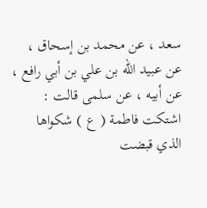سعد ، عن محمد بن إسحاق ، عن عبيد اللّه بن علي بن أبي رافع ، عن أبيه ، عن سلمى قالت : اشتكت فاطمة ( ع ) شكواها الذي قبضت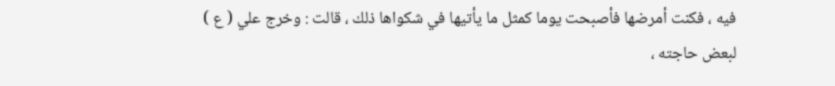فيه ، فكنت أمرضها فأصبحت يوما كمثل ما يأتيها في شكواها ذلك ، قالت : وخرج علي ( ع ) لبعض حاجته ،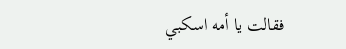فقالت يا أمه اسكبي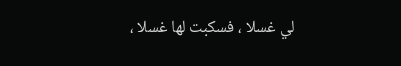لي غسلا ، فسكبت لها غسلا ،